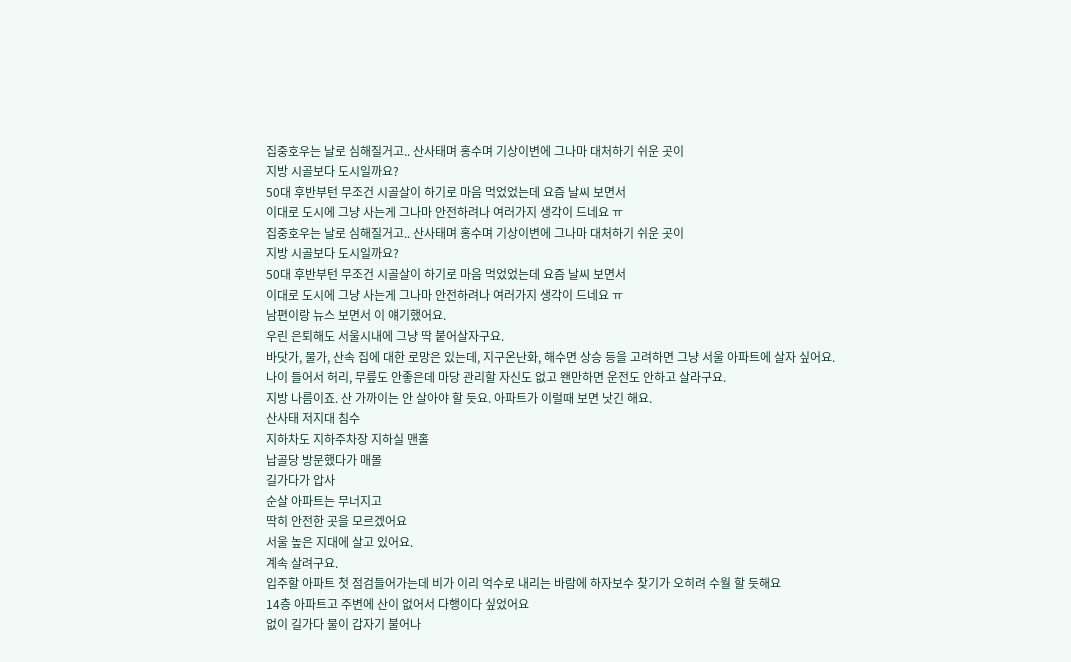집중호우는 날로 심해질거고.. 산사태며 홍수며 기상이변에 그나마 대처하기 쉬운 곳이
지방 시골보다 도시일까요?
50대 후반부턴 무조건 시골살이 하기로 마음 먹었었는데 요즘 날씨 보면서
이대로 도시에 그냥 사는게 그나마 안전하려나 여러가지 생각이 드네요 ㅠ
집중호우는 날로 심해질거고.. 산사태며 홍수며 기상이변에 그나마 대처하기 쉬운 곳이
지방 시골보다 도시일까요?
50대 후반부턴 무조건 시골살이 하기로 마음 먹었었는데 요즘 날씨 보면서
이대로 도시에 그냥 사는게 그나마 안전하려나 여러가지 생각이 드네요 ㅠ
남편이랑 뉴스 보면서 이 얘기했어요.
우린 은퇴해도 서울시내에 그냥 딱 붙어살자구요.
바닷가, 물가, 산속 집에 대한 로망은 있는데, 지구온난화, 해수면 상승 등을 고려하면 그냥 서울 아파트에 살자 싶어요.
나이 들어서 허리, 무릎도 안좋은데 마당 관리할 자신도 없고 왠만하면 운전도 안하고 살라구요.
지방 나름이죠. 산 가까이는 안 살아야 할 듯요. 아파트가 이럴때 보면 낫긴 해요.
산사태 저지대 침수
지하차도 지하주차장 지하실 맨홀
납골당 방문했다가 매몰
길가다가 압사
순살 아파트는 무너지고
딱히 안전한 곳을 모르겠어요
서울 높은 지대에 살고 있어요.
계속 살려구요.
입주할 아파트 첫 점검들어가는데 비가 이리 억수로 내리는 바람에 하자보수 찾기가 오히려 수월 할 듯해요
14층 아파트고 주변에 산이 없어서 다행이다 싶었어요
없이 길가다 물이 갑자기 불어나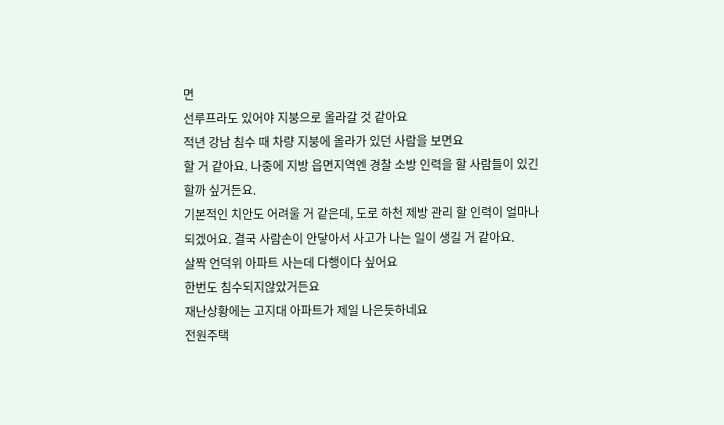면
선루프라도 있어야 지붕으로 올라갈 것 같아요
적년 강남 침수 때 차량 지붕에 올라가 있던 사람을 보면요
할 거 같아요. 나중에 지방 읍면지역엔 경찰 소방 인력을 할 사람들이 있긴 할까 싶거든요.
기본적인 치안도 어려울 거 같은데, 도로 하천 제방 관리 할 인력이 얼마나 되겠어요. 결국 사람손이 안닿아서 사고가 나는 일이 생길 거 같아요.
살짝 언덕위 아파트 사는데 다행이다 싶어요
한번도 침수되지않았거든요
재난상황에는 고지대 아파트가 제일 나은듯하네요
전원주택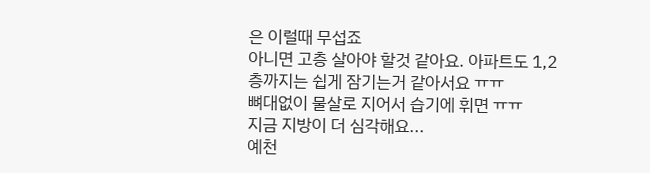은 이럴때 무섭죠
아니면 고층 살아야 할것 같아요. 아파트도 1,2층까지는 쉽게 잠기는거 같아서요 ㅠㅠ
뼈대없이 물살로 지어서 습기에 휘면 ㅠㅠ
지금 지방이 더 심각해요...
예천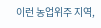이런 농업위주 지역,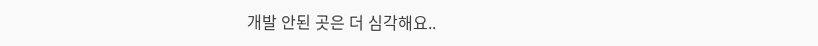개발 안된 곳은 더 심각해요..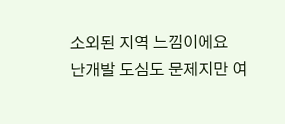소외된 지역 느낌이에요
난개발 도심도 문제지만 여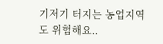기저기 터지는 농업지역도 위험해요..